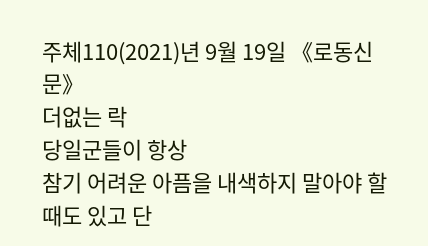주체110(2021)년 9월 19일 《로동신문》
더없는 락
당일군들이 항상
참기 어려운 아픔을 내색하지 말아야 할 때도 있고 단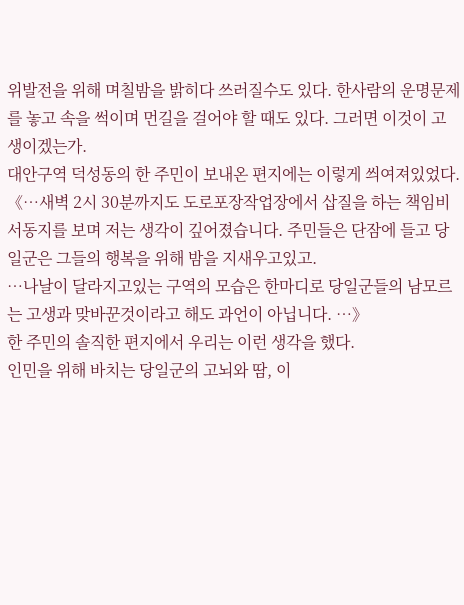위발전을 위해 며칠밤을 밝히다 쓰러질수도 있다. 한사람의 운명문제를 놓고 속을 썩이며 먼길을 걸어야 할 때도 있다. 그러면 이것이 고생이겠는가.
대안구역 덕성동의 한 주민이 보내온 편지에는 이렇게 씌여져있었다.
《…새벽 2시 30분까지도 도로포장작업장에서 삽질을 하는 책임비서동지를 보며 저는 생각이 깊어졌습니다. 주민들은 단잠에 들고 당일군은 그들의 행복을 위해 밤을 지새우고있고.
…나날이 달라지고있는 구역의 모습은 한마디로 당일군들의 남모르는 고생과 맞바꾼것이라고 해도 과언이 아닙니다. …》
한 주민의 솔직한 편지에서 우리는 이런 생각을 했다.
인민을 위해 바치는 당일군의 고뇌와 땀, 이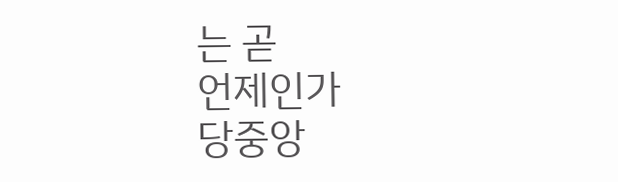는 곧
언제인가
당중앙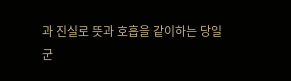과 진실로 뜻과 호흡을 같이하는 당일군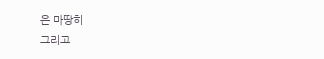은 마땅히
그리고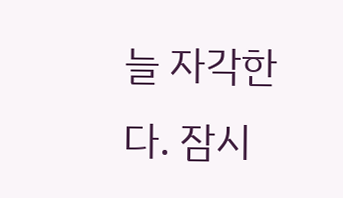늘 자각한다. 잠시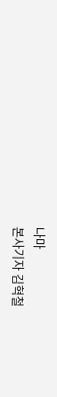나마
본사기자 김혁철